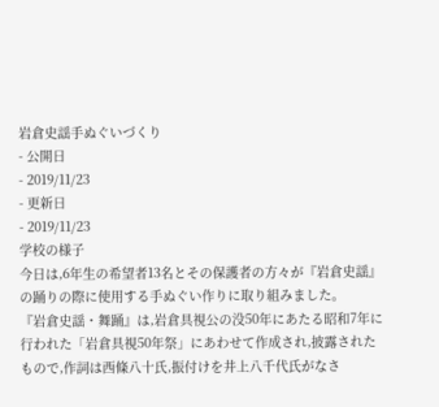岩倉史謡手ぬぐいづくり
- 公開日
- 2019/11/23
- 更新日
- 2019/11/23
学校の様子
今日は,6年生の希望者13名とその保護者の方々が『岩倉史謡』の踊りの際に使用する手ぬぐい作りに取り組みました。
『岩倉史謡・舞踊』は,岩倉具視公の没50年にあたる昭和7年に行われた「岩倉具視50年祭」にあわせて作成され,披露されたもので,作詞は西條八十氏,振付けを井上八千代氏がなさ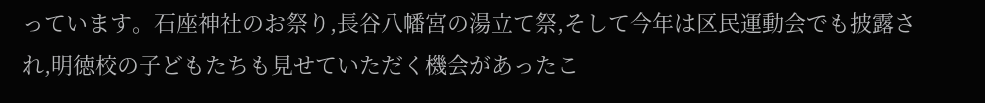っています。石座神社のお祭り,長谷八幡宮の湯立て祭,そして今年は区民運動会でも披露され,明徳校の子どもたちも見せていただく機会があったこ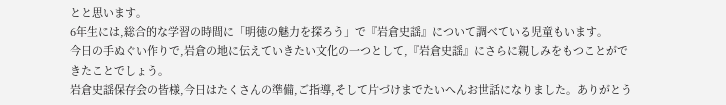とと思います。
6年生には,総合的な学習の時間に「明徳の魅力を探ろう」で『岩倉史謡』について調べている児童もいます。
今日の手ぬぐい作りで,岩倉の地に伝えていきたい文化の一つとして,『岩倉史謡』にさらに親しみをもつことができたことでしょう。
岩倉史謡保存会の皆様,今日はたくさんの準備,ご指導,そして片づけまでたいへんお世話になりました。ありがとう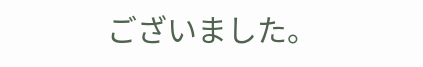ございました。